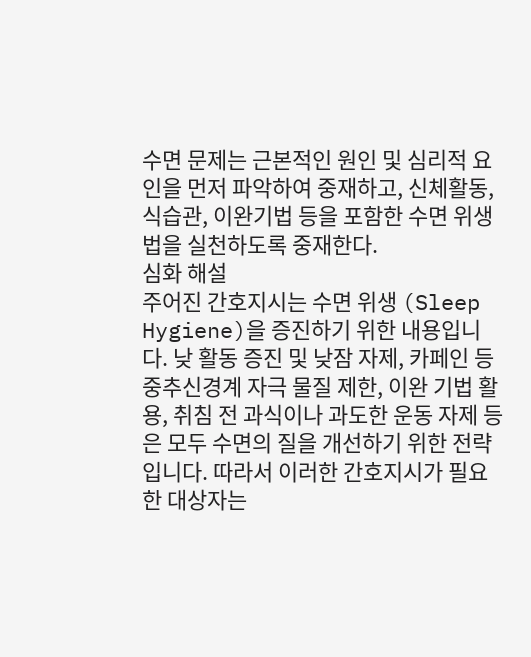수면 문제는 근본적인 원인 및 심리적 요인을 먼저 파악하여 중재하고, 신체활동, 식습관, 이완기법 등을 포함한 수면 위생법을 실천하도록 중재한다.
심화 해설
주어진 간호지시는 수면 위생 (Sleep Hygiene)을 증진하기 위한 내용입니다. 낮 활동 증진 및 낮잠 자제, 카페인 등 중추신경계 자극 물질 제한, 이완 기법 활용, 취침 전 과식이나 과도한 운동 자제 등은 모두 수면의 질을 개선하기 위한 전략입니다. 따라서 이러한 간호지시가 필요한 대상자는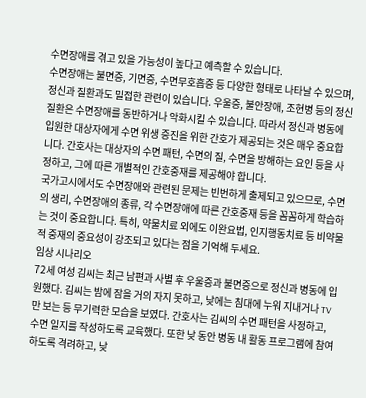수면장애를 겪고 있을 가능성이 높다고 예측할 수 있습니다.
수면장애는 불면증, 기면증, 수면무호흡증 등 다양한 형태로 나타날 수 있으며, 정신과 질환과도 밀접한 관련이 있습니다. 우울증, 불안장애, 조현병 등의 정신질환은 수면장애를 동반하거나 악화시킬 수 있습니다. 따라서 정신과 병동에 입원한 대상자에게 수면 위생 증진을 위한 간호가 제공되는 것은 매우 중요합니다. 간호사는 대상자의 수면 패턴, 수면의 질, 수면을 방해하는 요인 등을 사정하고, 그에 따른 개별적인 간호중재를 제공해야 합니다.
국가고시에서도 수면장애와 관련된 문제는 빈번하게 출제되고 있으므로, 수면의 생리, 수면장애의 종류, 각 수면장애에 따른 간호중재 등을 꼼꼼하게 학습하는 것이 중요합니다. 특히, 약물치료 외에도 이완요법, 인지행동치료 등 비약물적 중재의 중요성이 강조되고 있다는 점을 기억해 두세요.
임상 시나리오
72세 여성 김씨는 최근 남편과 사별 후 우울증과 불면증으로 정신과 병동에 입원했다. 김씨는 밤에 잠을 거의 자지 못하고, 낮에는 침대에 누워 지내거나 TV만 보는 등 무기력한 모습을 보였다. 간호사는 김씨의 수면 패턴을 사정하고, 수면 일지를 작성하도록 교육했다. 또한 낮 동안 병동 내 활동 프로그램에 참여하도록 격려하고, 낮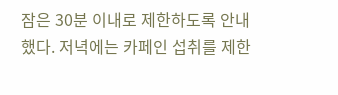잠은 30분 이내로 제한하도록 안내했다. 저녁에는 카페인 섭취를 제한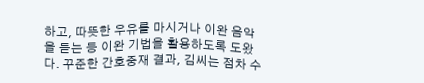하고, 따뜻한 우유를 마시거나 이완 음악을 듣는 등 이완 기법을 활용하도록 도왔다. 꾸준한 간호중재 결과, 김씨는 점차 수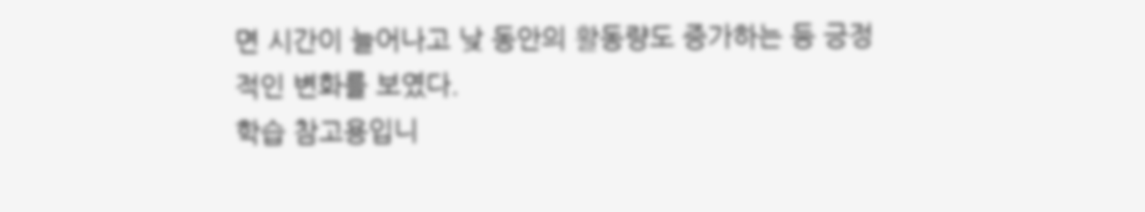면 시간이 늘어나고 낮 동안의 활동량도 증가하는 등 긍정적인 변화를 보였다.
학습 참고용입니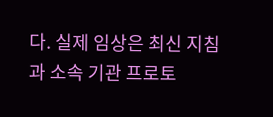다. 실제 임상은 최신 지침과 소속 기관 프로토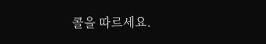콜을 따르세요.